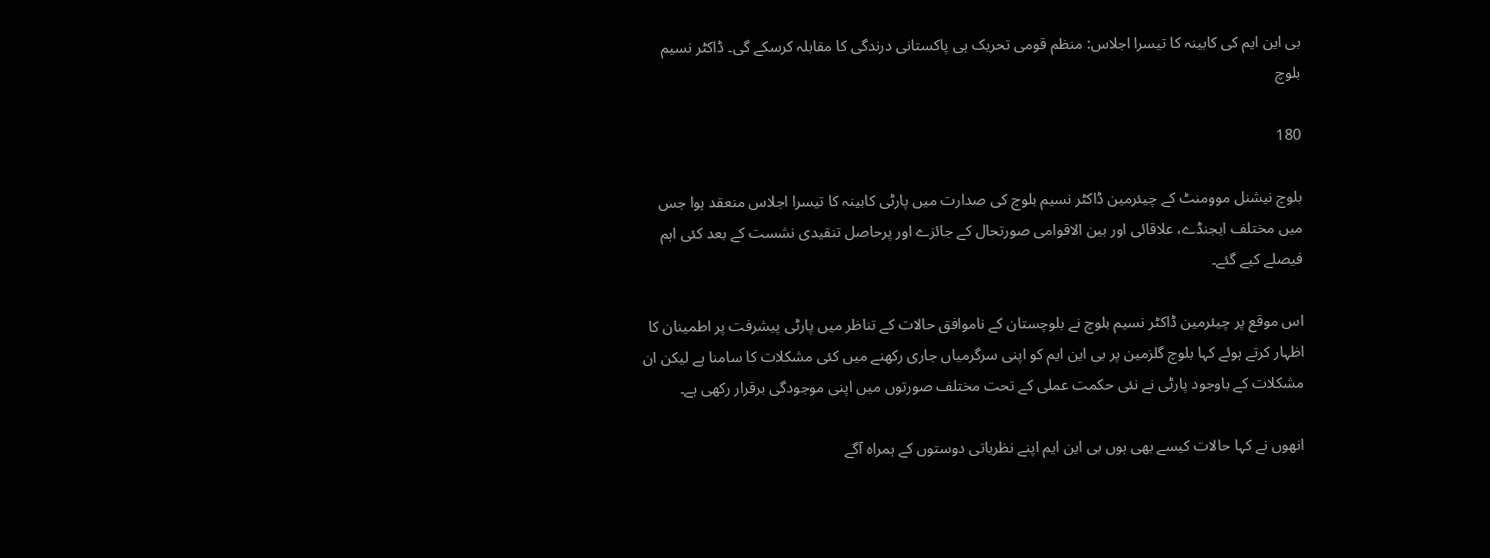بی این ایم کی کابینہ کا تیسرا اجلاس: منظم قومی تحریک ہی پاکستانی درندگی کا مقابلہ کرسکے گی۔ ڈاکٹر نسیم بلوچ

180

بلوچ نیشنل موومنٹ کے چیئرمین ڈاکٹر نسیم بلوچ کی صدارت میں پارٹی کابینہ کا تیسرا اجلاس منعقد ہوا جس میں مختلف ایجنڈے، علاقائی اور بین الاقوامی صورتحال کے جائزے اور پرحاصل تنقیدی نشست کے بعد کئی اہم فیصلے کیے گئے۔

اس موقع پر چیئرمین ڈاکٹر نسیم بلوچ نے بلوچستان کے ناموافق حالات کے تناظر میں پارٹی پیشرفت پر اطمینان کا اظہار کرتے ہوئے کہا بلوچ گلزمین پر بی این ایم کو اپنی سرگرمیاں جاری رکھنے میں کئی مشکلات کا سامنا ہے لیکن ان مشکلات کے باوجود پارٹی نے نئی حکمت عملی کے تحت مختلف صورتوں میں اپنی موجودگی برقرار رکھی ہے۔

انھوں نے کہا حالات کیسے بھی ہوں بی این ایم اپنے نظریاتی دوستوں کے ہمراہ آگے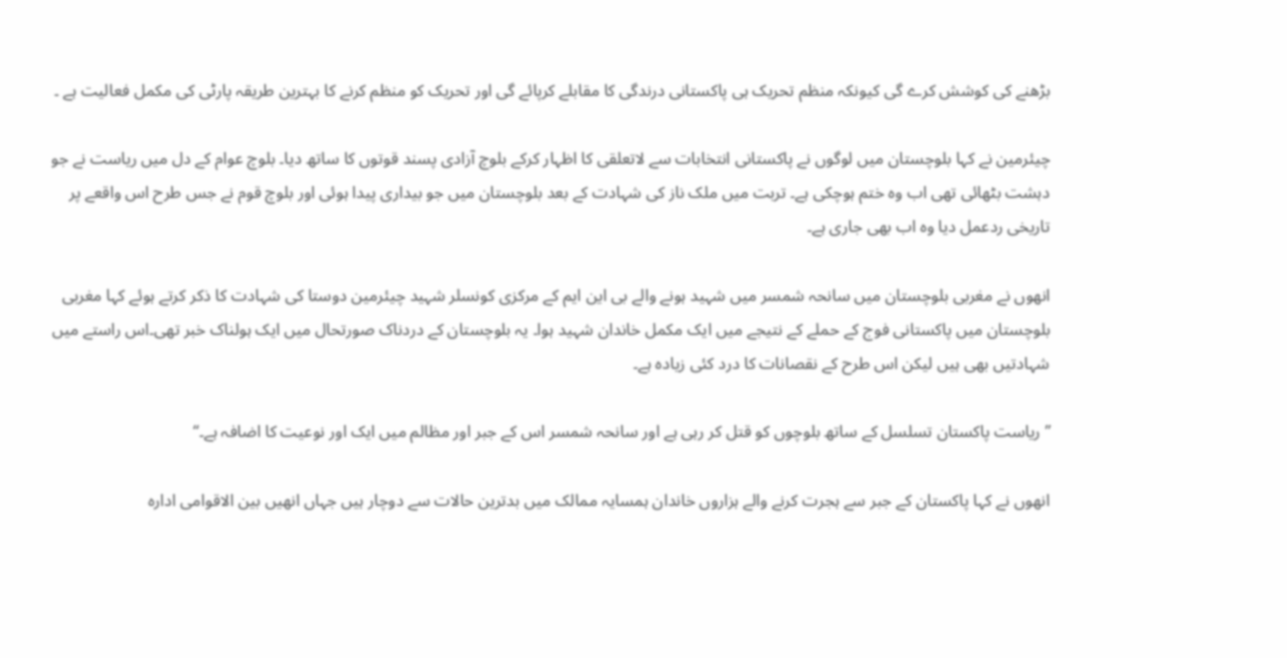بڑھنے کی کوشش کرے گی کیونکہ منظم تحریک ہی پاکستانی درندگی کا مقابلے کرپائے گی اور تحریک کو منظم کرنے کا بہترین طریقہ پارٹی کی مکمل فعالیت ہے ۔

چیئرمین نے کہا بلوچستان میں لوگوں نے پاکستانی انتخابات سے لاتعلقی کا اظہار کرکے بلوچ آزادی پسند قوتوں کا ساتھ دیا۔ بلوچ عوام کے دل میں ریاست نے جو دہشت بٹھائی تھی اب وہ ختم ہوچکی ہے۔ تربت میں ملک ناز کی شہادت کے بعد بلوچستان میں جو بیداری پیدا ہوئی اور بلوچ قوم نے جس طرح اس واقعے پر تاریخی ردعمل دیا وہ اب بھی جاری ہے۔

انھوں نے مغربی بلوچستان میں سانحہ شمسر میں شہید ہونے والے بی این ایم کے مرکزی کونسلر شہید چیئرمین دوستا کی شہادت کا ذکر کرتے ہوئے کہا مغربی بلوچستان میں پاکستانی فوج کے حملے کے نتیجے میں ایک مکمل خاندان شہید ہوا۔ یہ بلوچستان کے دردناک صورتحال میں ایک ہولناک خبر تھی۔اس راستے میں شہادتیں بھی ہیں لیکن اس طرح کے نقصانات کا درد کئی زیادہ ہے۔

’’ ریاست پاکستان تسلسل کے ساتھ بلوچوں کو قتل کر رہی ہے اور سانحہ شمسر اس کے جبر اور مظالم میں ایک اور نوعیت کا اضافہ ہے۔‘‘

انھوں نے کہا پاکستان کے جبر سے ہجرت کرنے والے ہزاروں خاندان ہمسایہ ممالک میں بدترین حالات سے دوچار ہیں جہاں انھیں بین الاقوامی ادارہ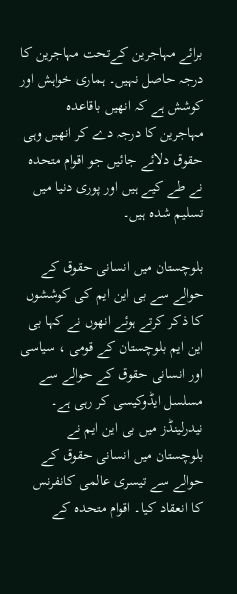برائے مہاجرین کےتحت مہاجرین کا درجہ حاصل نہیں۔ ہماری خواہش اور کوشش ہے کہ انھیں باقاعدہ مہاجرین کا درجہ دے کر انھیں وہی حقوق دلائے جائیں جو اقوام متحدہ نے طے کیے ہیں اور پوری دنیا میں تسلیم شدہ ہیں۔

بلوچستان میں انسانی حقوق کے حوالے سے بی این ایم کی کوششوں کا ذکر کرتے ہوئے انھوں نے کہا بی این ایم بلوچستان کے قومی ، سیاسی اور انسانی حقوق کے حوالے سے مسلسل ایڈوکیسی کر رہی ہے۔ نیدرلینڈز میں بی این ایم نے بلوچستان میں انسانی حقوق کے حوالے سے تیسری عالمی کانفرنس کا انعقاد کیا۔ اقوام متحدہ کے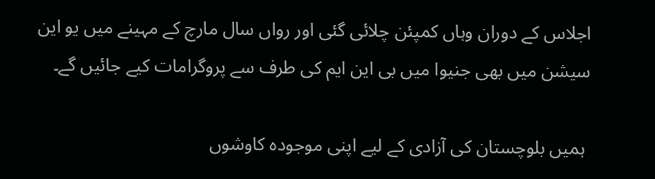اجلاس کے دوران وہاں کمپئن چلائی گئی اور رواں سال مارچ کے مہینے میں یو این سیشن میں بھی جنیوا میں بی این ایم کی طرف سے پروگرامات کیے جائیں گے۔

 ہمیں بلوچستان کی آزادی کے لیے اپنی موجودہ کاوشوں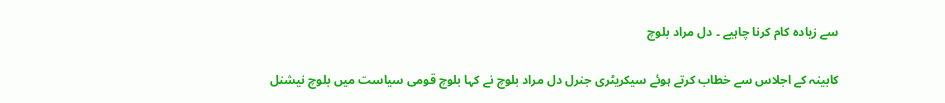سے زیادہ کام کرنا چاہیے ۔ دل مراد بلوچ

کابینہ کے اجلاس سے خطاب کرتے ہوئے سیکریٹری جنرل دل مراد بلوچ نے کہا بلوچ قومی سیاست میں بلوچ نیشنل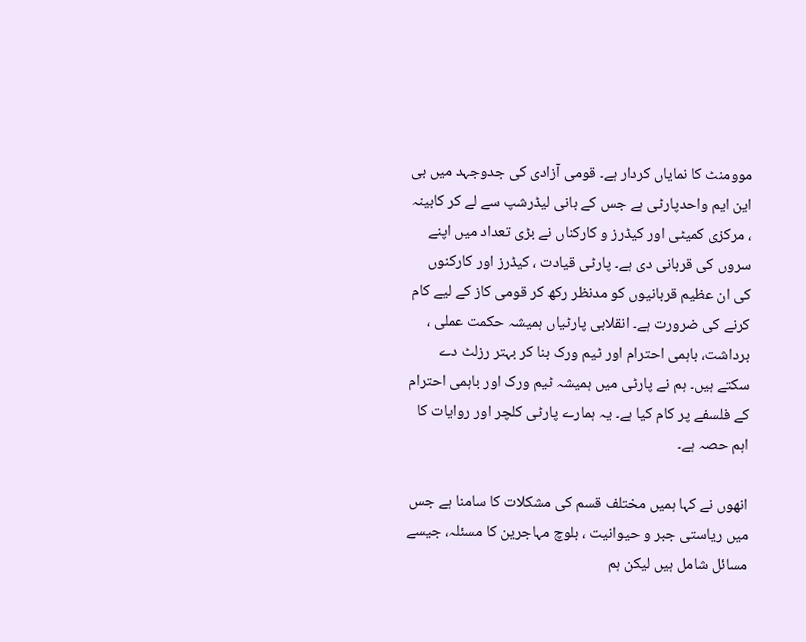موومنٹ کا نمایاں کردار ہے۔ قومی آزادی کی جدوجہد میں بی این ایم واحدپارٹی ہے جس کے بانی لیڈرشپ سے لے کر کابینہ ، مرکزی کمیٹی اور کیڈرز و کارکناں نے بڑی تعداد میں اپنے سروں کی قربانی دی ہے۔ پارٹی قیادت ، کیڈرز اور کارکنوں کی ان عظیم قربانیوں کو مدنظر رکھ کر قومی کاز کے لیے کام کرنے کی ضرورت ہے۔ انقلابی پارٹیاں ہمیشہ حکمت عملی ، برداشت، باہمی احترام اور ٹیم ورک بنا کر بہتر رزلٹ دے سکتے ہیں۔ ہم نے پارٹی میں ہمیشہ ٹیم ورک اور باہمی احترام کے فلسفے پر کام کیا ہے۔ یہ ہمارے پارٹی کلچر اور روایات کا اہم حصہ ہے۔

انھوں نے کہا ہمیں مختلف قسم کی مشکلات کا سامنا ہے جس میں ریاستی جبر و حیوانیت ، بلوچ مہاجرین کا مسئلہ، جیسے مسائل شامل ہیں لیکن ہم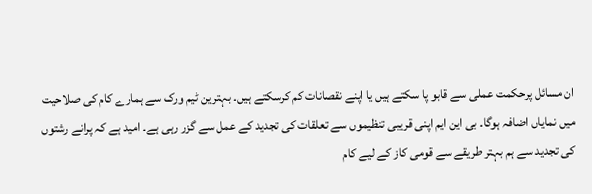ان مسائل پرحکمت عملی سے قابو پا سکتے ہیں یا اپنے نقصانات کم کرسکتے ہیں۔ بہترین ٹیم ورک سے ہمارے کام کی صلاحیت میں نمایاں اضافہ ہوگا۔ بی این ایم اپنی قریبی تنظیموں سے تعلقات کی تجدید کے عمل سے گزر رہی ہے۔ امید ہے کہ پرانے رشتوں کی تجدید سے ہم بہتر طریقے سے قومی کاز کے لیے کام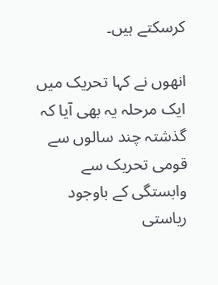کرسکتے ہیں۔

انھوں نے کہا تحریک میں ایک مرحلہ یہ بھی آیا کہ گذشتہ چند سالوں سے قومی تحریک سے وابستگی کے باوجود ریاستی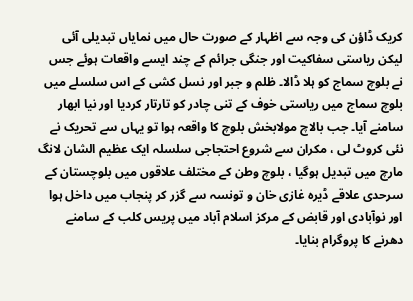کریک ڈاؤن کی وجہ سے اظہار کے صورت حال میں نمایاں تبدیلی آئی لیکن ریاستی سفاکیت اور جنگی جرائم کے چند ایسے واقعات ہوئے جس نے بلوچ سماج کو ہلا ڈالا۔ ظلم و جبر اور نسل کشی کے اس سلسلے میں بلوچ سماج میں ریاستی خوف کے تنی چادر کو تارتار کردیا اور نیا ابھار سامنے آیا۔ جب بالاچ مولابخش بلوچ کا واقعہ ہوا تو یہاں سے تحریک نے نئی کروٹ لی ، مکران سے شروع احتجاجی سلسلہ ایک عظیم الشان لانگ مارچ میں تبدیل ہوگیا ، بلوچ وطن کے مختلف علاقوں میں بلوچستان کے سرحدی علاقے ڈیرہ غازی خان و تونسہ سے گزر کر پنجاب میں داخل ہوا اور نوآبادی اور قابض کے مرکز اسلام آباد میں پریس کلب کے سامنے دھرنے کا پروگرام بنایا۔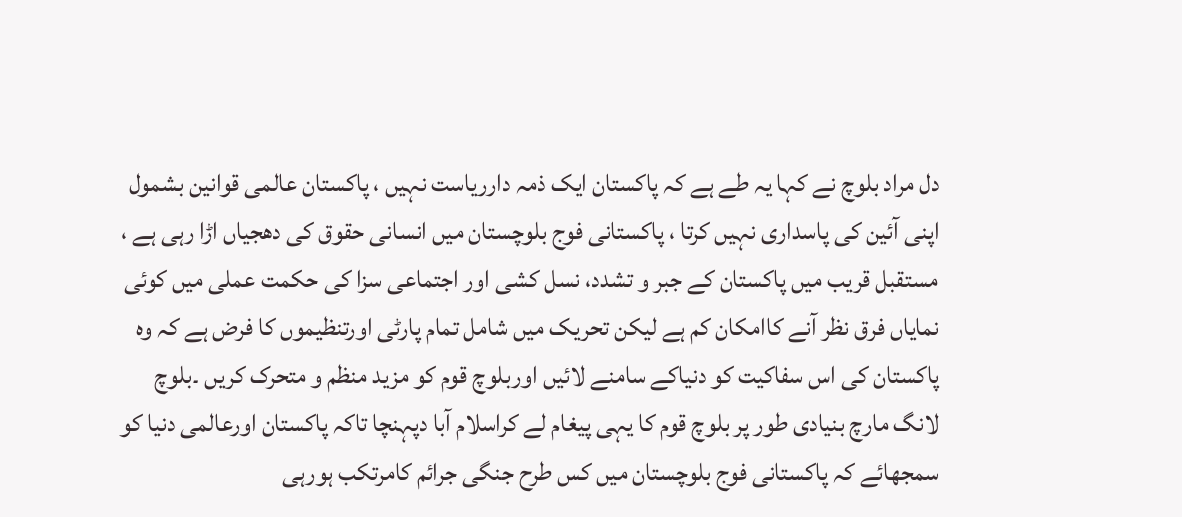دل مراد بلوچ نے کہا یہ طے ہے کہ پاکستان ایک ذمہ دارریاست نہیں ، پاکستان عالمی قوانین بشمول اپنی آئین کی پاسداری نہیں کرتا ، پاکستانی فوج بلوچستان میں انسانی حقوق کی دھجیاں اڑا رہی ہے ، مستقبل قریب میں پاکستان کے جبر و تشدد، نسل کشی اور اجتماعی سزا کی حکمت عملی میں کوئی نمایاں فرق نظر آنے کاامکان کم ہے لیکن تحریک میں شامل تمام پارٹی اورتنظیموں کا فرض ہے کہ وہ پاکستان کی اس سفاکیت کو دنیاکے سامنے لائیں اوربلوچ قوم کو مزید منظم و متحرک کریں ۔بلوچ لانگ مارچ بنیادی طور پر بلوچ قوم کا یہی پیغام لے کراسلام آبا دپہنچا تاکہ پاکستان اورعالمی دنیا کو سمجھائے کہ پاکستانی فوج بلوچستان میں کس طرح جنگی جرائم کامرتکب ہورہی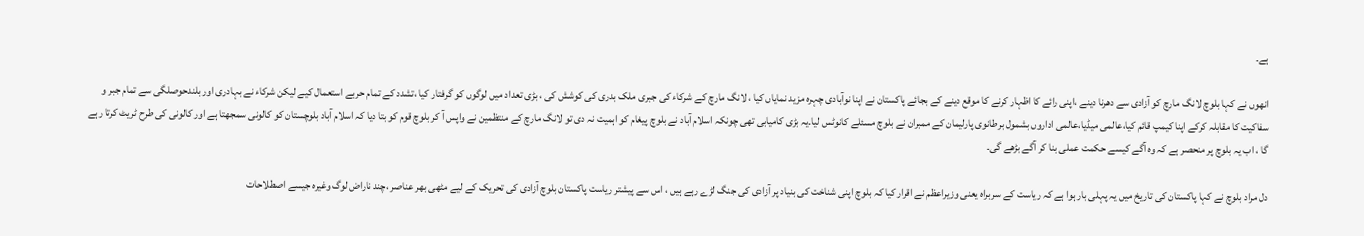ہے۔

انھوں نے کہا بلوچ لانگ مارچ کو آزادی سے دھرنا دینے ،اپنی رائے کا اظہار کرنے کا موقع دینے کے بجائے پاکستان نے اپنا نوآبادی چہرہ مزید نمایاں کیا ، لانگ مارچ کے شرکاء کی جبری ملک بدری کی کوشش کی ، بڑی تعداد میں لوگوں کو گرفتار کیا ،تشدد کے تمام حربے استعمال کیے لیکن شرکاء نے بہادری اور بلندحوصلگی سے تمام جبر و سفاکیت کا مقابلہ کرکے اپنا کیمپ قائم کیا،عالمی میڈیا،عالمی اداروں بشمول برطانوی پارلیمان کے ممبران نے بلوچ مسئلے کانوٹس لیا۔یہ بڑی کامیابی تھی چونکہ اسلام آباد نے بلوچ پیغام کو اہمیت نہ دی تو لانگ مارچ کے منتظمین نے واپس آ کر بلوچ قوم کو بتا دیا کہ اسلام آباد بلوچستان کو کالونی سمجھتا ہے اور کالونی کی طرح ٹریٹ کرتا رہے گا ، اب یہ بلوچ پر منحصر ہے کہ وہ آگے کیسے حکمت عملی بنا کر آگے بڑھے گی۔

دل مراد بلوچ نے کہا پاکستان کی تاریخ میں یہ پہلی بار ہوا ہے کہ ریاست کے سربراہ یعنی وزیراعظم نے اقرار کیا کہ بلوچ اپنی شناخت کی بنیاد پر آزادی کی جنگ لڑے رہے ہیں ، اس سے پیشتر ریاست پاکستان بلوچ آزادی کی تحریک کے لیے مٹھی بھر عناصر ،چند ناراض لوگ وغیرہ جیسے اصطلاحات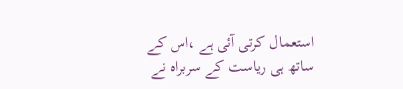استعمال کرتی آئی ہے ،اس کے ساتھ ہی ریاست کے سربراہ نے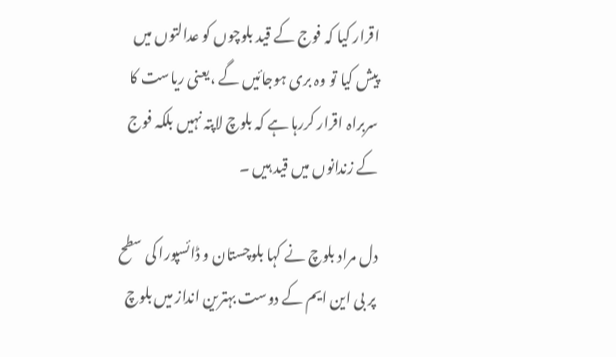اقرار کیا کہ فوج کے قید بلوچوں کو عدالتوں میں پیش کیا تو وہ بری ہوجائیں گے ،یعنی ریاست کا سربراہ اقرار کررہا ہے کہ بلوچ لاپتہ نہیں بلکہ فوج کے زندانوں میں قید ہیں ۔

دل مراد بلوچ نے کہا بلوچستان و ڈائسپورا کی سطح پر بی این ایم کے دوست بہترین انداز میں بلوچ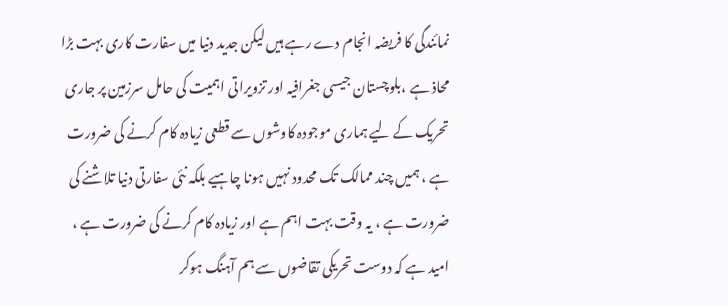نمائندگی کا فریضہ انجام دے رہے ہیں لیکن جدید دنیا میں سفارت کاری بہت بڑا محاذ ہے ،بلوچستان جیسی جغرافیہ اور تزویراتی اہمیت کی حامل سرزمین پر جاری تحریک کے لیے ہماری موجودہ کاوشوں سے قطعی زیادہ کام کرنے کی ضرورت ہے ، ہمیں چند ممالک تک محدود نہیں ہونا چاہیے بلکہ نئی سفارتی دنیا تلاشنے کی ضرورت ہے ، یہ وقت بہت اہم ہے اور زیادہ کام کرنے کی ضرورت ہے ، امید ہے کہ دوست تحریکی تقاضوں سے ہم آہنگ ہوکر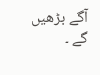آگے بڑھیں گے ۔